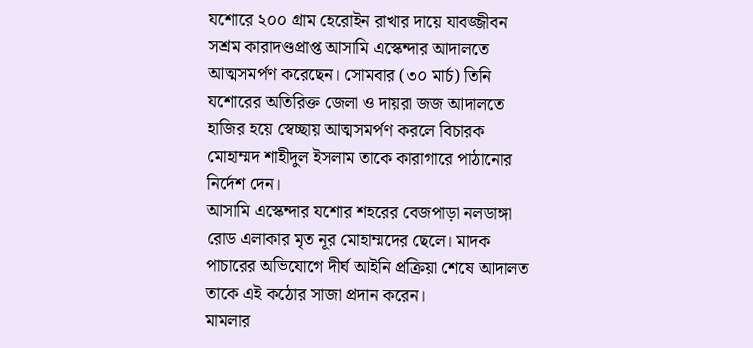যশোরে ২০০ গ্রাম হেরোইন রাখার দায়ে যাবজ্জীবন সশ্রম কারাদণ্ডপ্রাপ্ত আসামি এস্কেন্দার আদালতে আত্মসমর্পণ করেছেন। সোমবার (৩০ মার্চ) তিনি যশোরের অতিরিক্ত জেলা ও দায়রা জজ আদালতে হাজির হয়ে স্বেচ্ছায় আত্মসমর্পণ করলে বিচারক মোহাম্মদ শাহীদুল ইসলাম তাকে কারাগারে পাঠানোর নির্দেশ দেন।
আসামি এস্কেন্দার যশোর শহরের বেজপাড়া নলডাঙ্গা রোড এলাকার মৃত নূর মোহাম্মদের ছেলে। মাদক পাচারের অভিযোগে দীর্ঘ আইনি প্রক্রিয়া শেষে আদালত তাকে এই কঠোর সাজা প্রদান করেন।
মামলার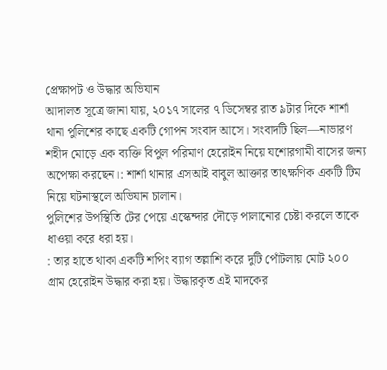প্রেক্ষাপট ও উদ্ধার অভিযান
আদালত সূত্রে জানা যায়, ২০১৭ সালের ৭ ডিসেম্বর রাত ৯টার দিকে শার্শা থানা পুলিশের কাছে একটি গোপন সংবাদ আসে। সংবাদটি ছিল—নাভারণ শহীদ মোড়ে এক ব্যক্তি বিপুল পরিমাণ হেরোইন নিয়ে যশোরগামী বাসের জন্য অপেক্ষা করছেন।: শার্শা থানার এসআই বাবুল আক্তার তাৎক্ষণিক একটি টিম নিয়ে ঘটনাস্থলে অভিযান চালান।
পুলিশের উপস্থিতি টের পেয়ে এস্কেন্দার দৌড়ে পালানোর চেষ্টা করলে তাকে ধাওয়া করে ধরা হয়।
: তার হাতে থাকা একটি শপিং ব্যাগ তল্লাশি করে দুটি পোঁটলায় মোট ২০০ গ্রাম হেরোইন উদ্ধার করা হয়। উদ্ধারকৃত এই মাদকের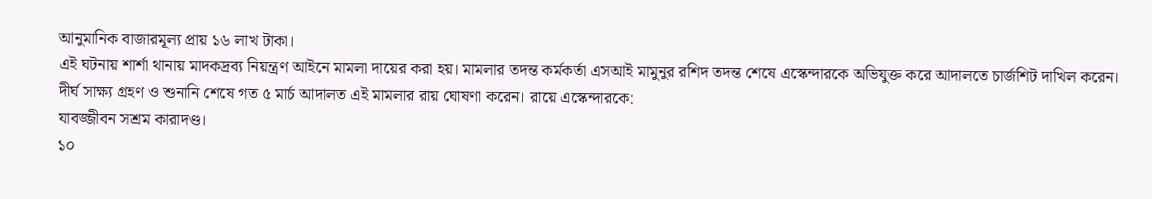আনুমানিক বাজারমূল্য প্রায় ১৬ লাখ টাকা।
এই ঘটনায় শার্শা থানায় মাদকদ্রব্য নিয়ন্ত্রণ আইনে মামলা দায়ের করা হয়। মামলার তদন্ত কর্মকর্তা এসআই মামুনুর রশিদ তদন্ত শেষে এস্কেন্দারকে অভিযুক্ত করে আদালতে চার্জশিট দাখিল করেন।
দীর্ঘ সাক্ষ্য গ্রহণ ও শুনানি শেষে গত ৫ মার্চ আদালত এই মামলার রায় ঘোষণা করেন। রায়ে এস্কেন্দারকে:
যাবজ্জীবন সশ্রম কারাদণ্ড।
১০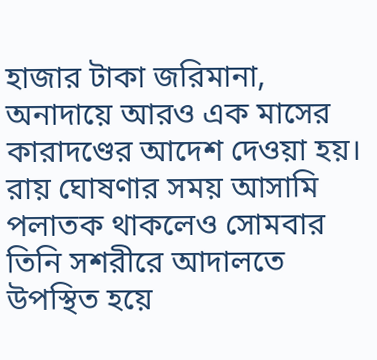হাজার টাকা জরিমানা, অনাদায়ে আরও এক মাসের কারাদণ্ডের আদেশ দেওয়া হয়।
রায় ঘোষণার সময় আসামি পলাতক থাকলেও সোমবার তিনি সশরীরে আদালতে উপস্থিত হয়ে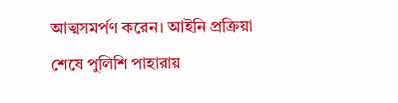আত্মসমর্পণ করেন। আইনি প্রক্রিয়া শেষে পুলিশি পাহারায়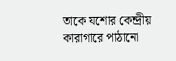তাকে যশোর কেন্দ্রীয় কারাগারে পাঠানো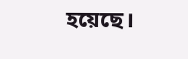হয়েছে।